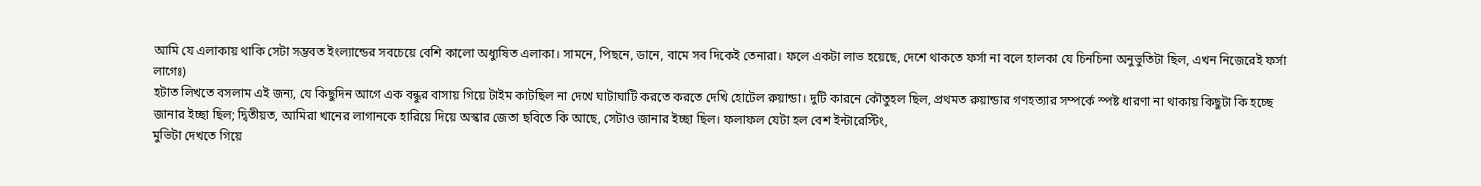আমি যে এলাকায় থাকি সেটা সম্ভবত ইংল্যান্ডের সবচেয়ে বেশি কালো অধ্যুষিত এলাকা। সামনে, পিছনে, ডানে, বামে সব দিকেই তেনারা। ফলে একটা লাভ হয়েছে, দেশে থাকতে ফর্সা না বলে হালকা যে চিনচিনা অনুভুতিটা ছিল, এখন নিজেরেই ফর্সা লাগেঃ)
হটাত লিখতে বসলাম এই জন্য, যে কিছুদিন আগে এক বন্ধুর বাসায় গিয়ে টাইম কাটছিল না দেখে ঘাটাঘাটি করতে করতে দেখি হোটেল রুয়ান্ডা। দুটি কারনে কৌতুহল ছিল, প্রথমত রুয়ান্ডার গণহত্যার সম্পর্কে স্পষ্ট ধারণা না থাকায় কিছুটা কি হচ্ছে জানার ইচ্ছা ছিল; দ্বিতীয়ত, আমিরা খানের লাগানকে হারিয়ে দিয়ে অস্কার জেতা ছবিতে কি আছে, সেটাও জানার ইচ্ছা ছিল। ফলাফল যেটা হল বেশ ইন্টারেস্টিং,
মুভিটা দেখতে গিয়ে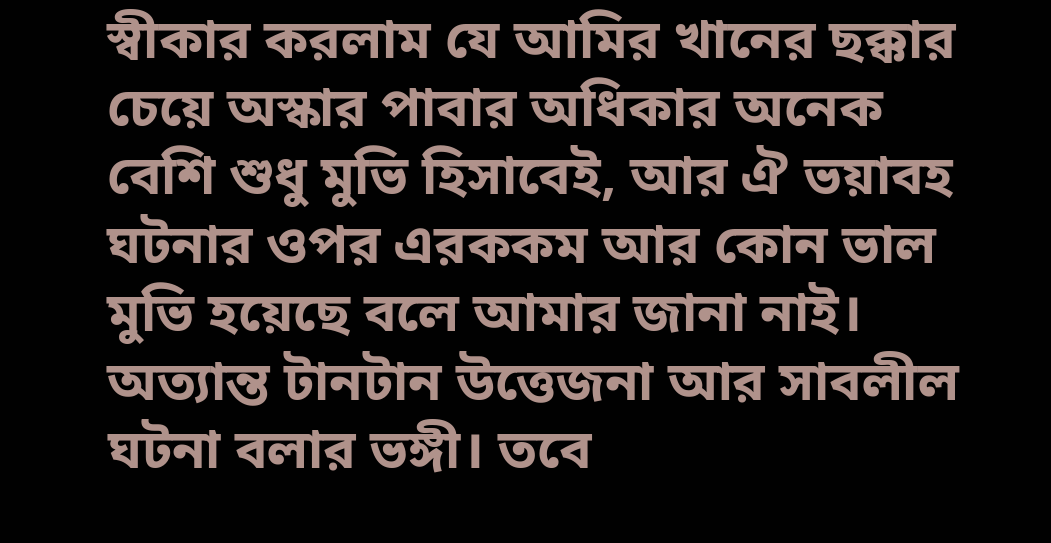স্বীকার করলাম যে আমির খানের ছক্কার চেয়ে অস্কার পাবার অধিকার অনেক বেশি শুধু মুভি হিসাবেই, আর ঐ ভয়াবহ ঘটনার ওপর এরককম আর কোন ভাল মুভি হয়েছে বলে আমার জানা নাই। অত্যান্ত টানটান উত্তেজনা আর সাবলীল ঘটনা বলার ভঙ্গী। তবে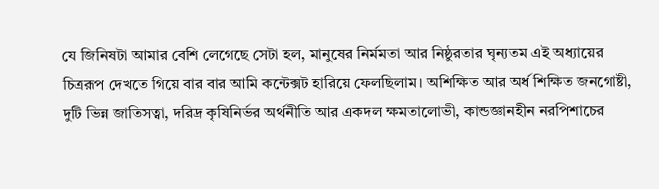যে জিনিষটা আমার বেশি লেগেছে সেটা হল, মানুষের নির্মমতা আর নিষ্ঠুরতার ঘৃন্যতম এই অধ্যায়ের চিত্ররূপ দেখতে গিয়ে বার বার আমি কন্টেক্সট হারিয়ে ফেলছিলাম। অশিক্ষিত আর অর্ধ শিক্ষিত জনগোষ্টী, দুটি ভিন্ন জাতিসত্বা, দরিদ্র কৃষিনির্ভর অর্থনীতি আর একদল ক্ষমতালোভী, কান্ডজ্ঞানহীন নরপিশাচের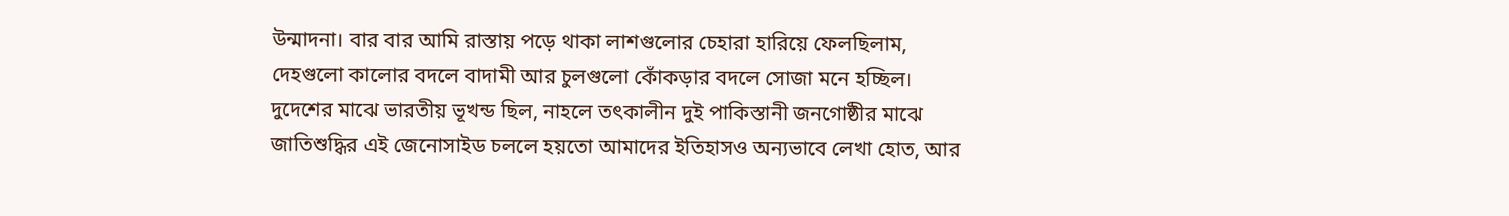উন্মাদনা। বার বার আমি রাস্তায় পড়ে থাকা লাশগুলোর চেহারা হারিয়ে ফেলছিলাম, দেহগুলো কালোর বদলে বাদামী আর চুলগুলো কোঁকড়ার বদলে সোজা মনে হচ্ছিল। দুদেশের মাঝে ভারতীয় ভূখন্ড ছিল, নাহলে তৎকালীন দুই পাকিস্তানী জনগোষ্ঠীর মাঝে জাতিশুদ্ধির এই জেনোসাইড চললে হয়তো আমাদের ইতিহাসও অন্যভাবে লেখা হোত, আর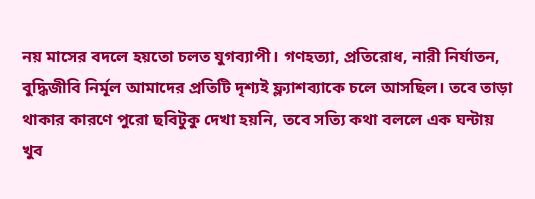নয় মাসের বদলে হয়তো চলত যুগব্যাপী। গণহত্যা, প্রতিরোধ, নারী নির্যাতন, বুদ্ধিজীবি নির্মূল আমাদের প্রতিটি দৃশ্যই ফ্ল্যাশব্যাকে চলে আসছিল। তবে তাড়া থাকার কারণে পুরো ছবিটুকু দেখা হয়নি, তবে সত্যি কথা বললে এক ঘন্টায় খুব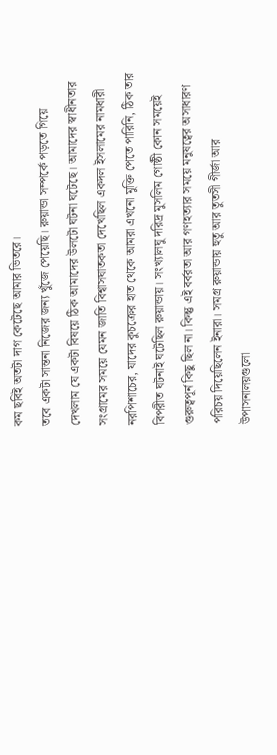কম ছবিই অতটা দাগ কেটেছে আমার ভিতরে।
তবে একটা সান্তনা নিজের জন্য খুঁজে পেয়েছি। রুয়ান্ডা সম্পর্কে পড়তে গিয়ে দেখলাম যে একটা বিষয়ে ঠিক আমাদের উলটো ঘটনা ঘটেছে। আমাদের স্বাধীনতার সংগ্রামের সময়ে যেমন জাতি বিশ্বাসঘাতকতা দেখেছিল একদল ইসলামের নামধারী নরপিশাচের, যাদের কুচক্রের হাত থেকে আমরা এখনো মুক্তি পেতে পারিনি, ঠিক তার বিপরীত ঘটনাই ঘটেছিল রুয়ান্ডায়। সংখ্যালঘু দরিদ্র মুসলিম গোষ্ঠী কোন সময়েই গুরুত্বপূর্ন কিছু ছিল না। কিন্তু এই বর্বরতা আর গণহত্যার সময়ে মনুষত্বের অসাধারণ পরিচয় দিয়েছিলেন ইনারা। সমগ্র রুয়ান্ডায় হুতু আর তুতসী গীর্জা আর উপাসনালয়গুলো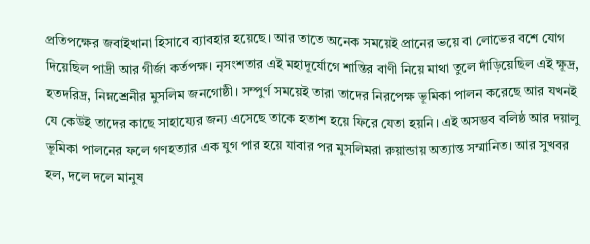প্রতিপক্ষের জবাইখানা হিসাবে ব্যাবহার হয়েছে। আর তাতে অনেক সময়েই প্রানের ভয়ে বা লোভের বশে যোগ দিয়েছিল পাদ্রী আর গীর্জা কর্তপক্ষ। নৃসংশতার এই মহাদূর্যোগে শান্তির বাণী নিয়ে মাথা তুলে দাঁড়িয়েছিল এই ক্ষূদ্র, হতদরিদ্র, নিম্নশ্রেনীর মুসলিম জনগোষ্ঠী। সম্পুর্ণ সময়েই তারা তাদের নিরপেক্ষ ভূমিকা পালন করেছে আর যখনই যে কেউই তাদের কাছে সাহায্যের জন্য এসেছে তাকে হতাশ হয়ে ফিরে যেতা হয়নি। এই অসম্ভব বলিষ্ঠ আর দয়ালু ভূমিকা পালনের ফলে গণহত্যার এক যুগ পার হয়ে যাবার পর মুসলিমরা রুয়ান্ডায় অত্যান্ত সম্মানিত। আর সুখবর হল, দলে দলে মানুষ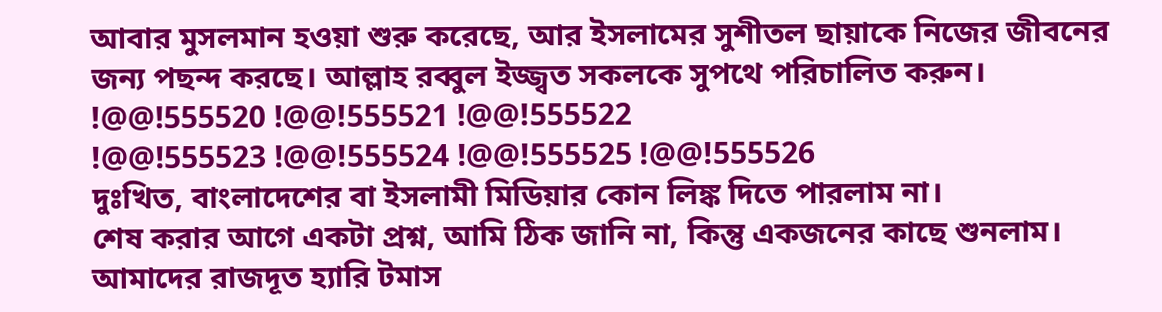আবার মুসলমান হওয়া শুরু করেছে, আর ইসলামের সুশীতল ছায়াকে নিজের জীবনের জন্য পছন্দ করছে। আল্লাহ রব্বুল ইজ্জ্বত সকলকে সুপথে পরিচালিত করুন।
!@@!555520 !@@!555521 !@@!555522
!@@!555523 !@@!555524 !@@!555525 !@@!555526
দুঃখিত, বাংলাদেশের বা ইসলামী মিডিয়ার কোন লিঙ্ক দিতে পারলাম না।
শেষ করার আগে একটা প্রশ্ন, আমি ঠিক জানি না, কিন্তু একজনের কাছে শুনলাম। আমাদের রাজদূত হ্যারি টমাস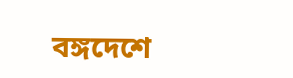বঙ্গদেশে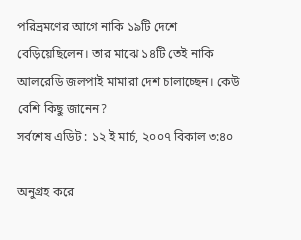পরিভ্রমণের আগে নাকি ১৯টি দেশে বেড়িয়েছিলেন। তার মাঝে ১৪টি তেই নাকি আলরেডি জলপাই মামারা দেশ চালাচ্ছেন। কেউ বেশি কিছু জানেন?
সর্বশেষ এডিট : ১২ ই মার্চ, ২০০৭ বিকাল ৩:৪০

অনুগ্রহ করে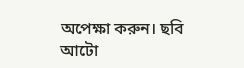অপেক্ষা করুন। ছবি আটো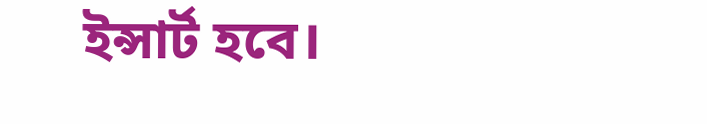ইন্সার্ট হবে।